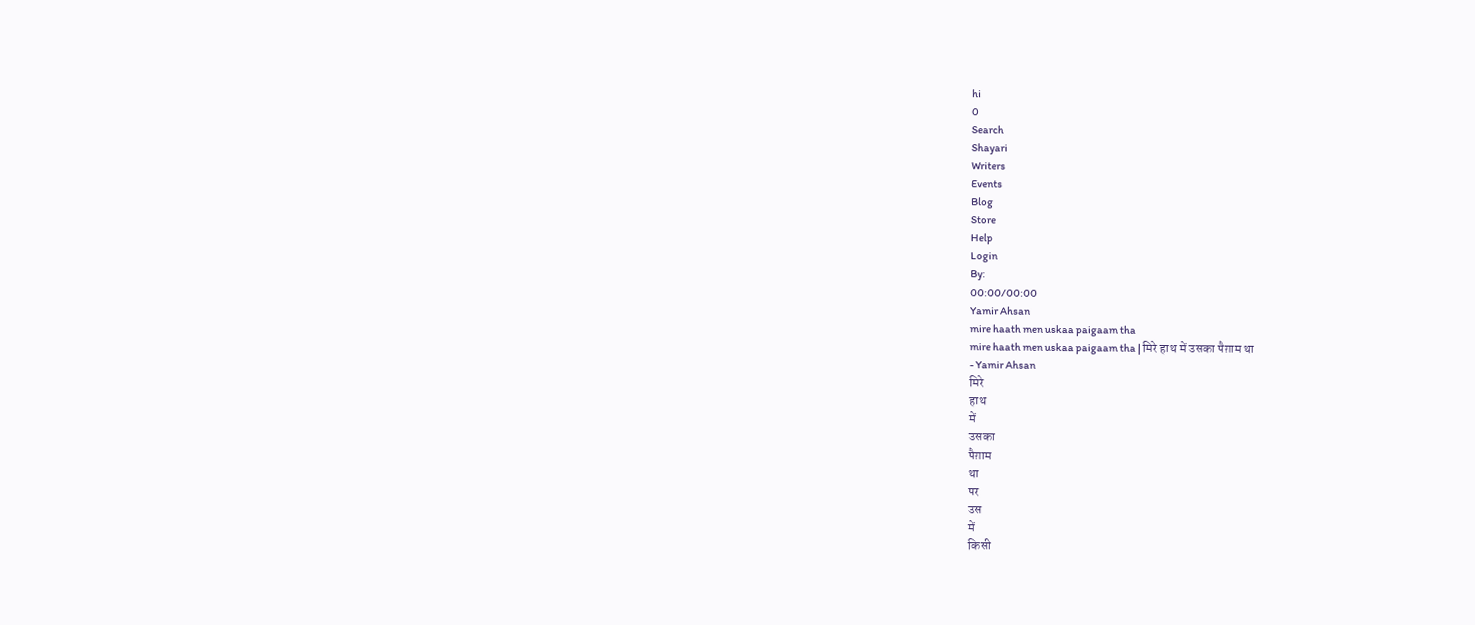hi
0
Search
Shayari
Writers
Events
Blog
Store
Help
Login
By:
00:00/00:00
Yamir Ahsan
mire haath men uskaa paigaam tha
mire haath men uskaa paigaam tha | मिरे हाथ में उसका पैग़ाम था
- Yamir Ahsan
मिरे
हाथ
में
उसका
पैग़ाम
था
पर
उस
में
किसी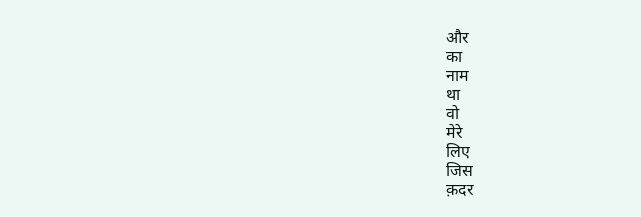और
का
नाम
था
वो
मेरे
लिए
जिस
क़दर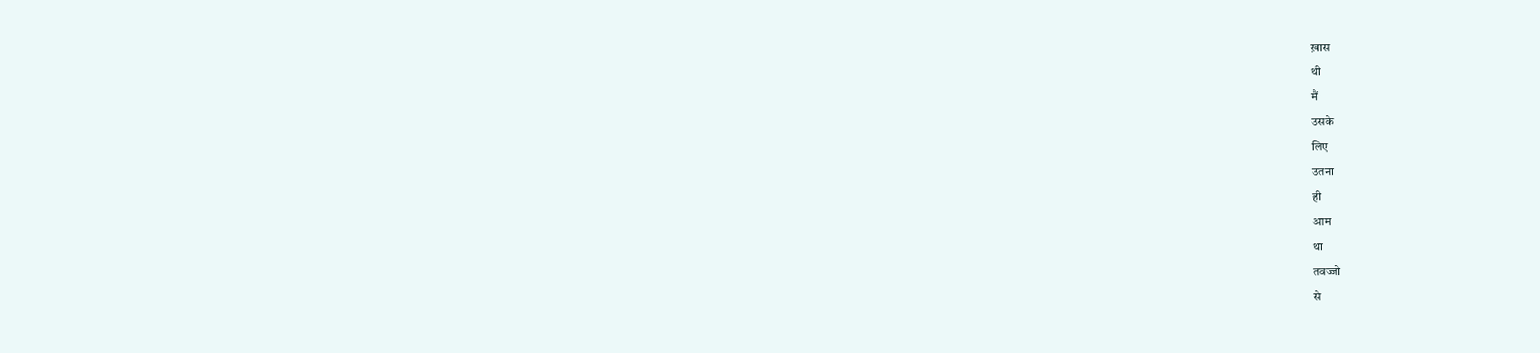ख़ास
थी
मैं
उसके
लिए
उतना
ही
आम
था
तवज्जो
से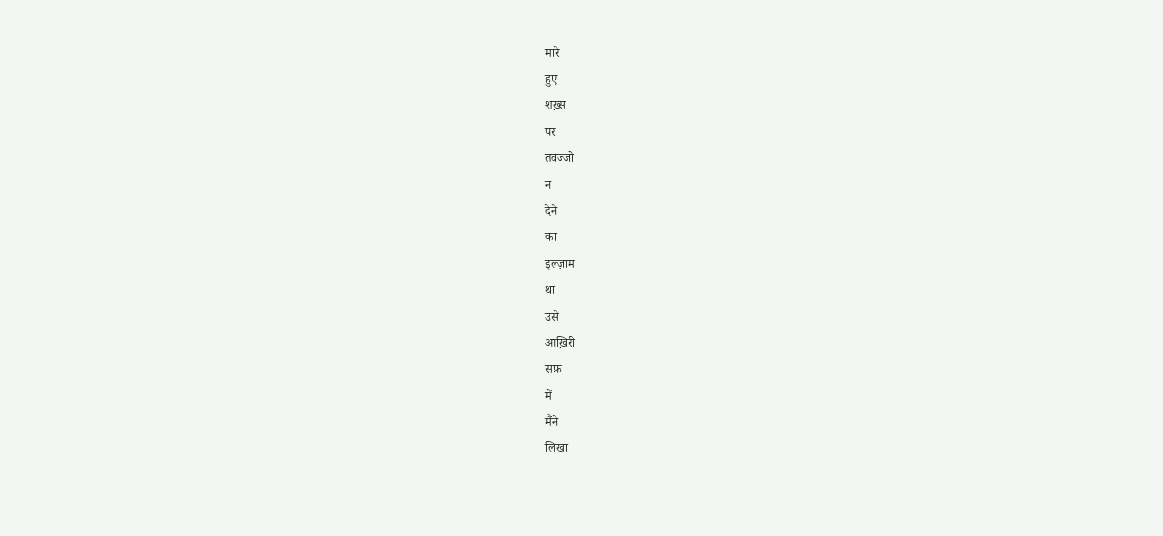मारे
हुए
शख़्स
पर
तवज्जो
न
देने
का
इल्ज़ाम
था
उसे
आख़िरी
सफ़
में
मैंने
लिखा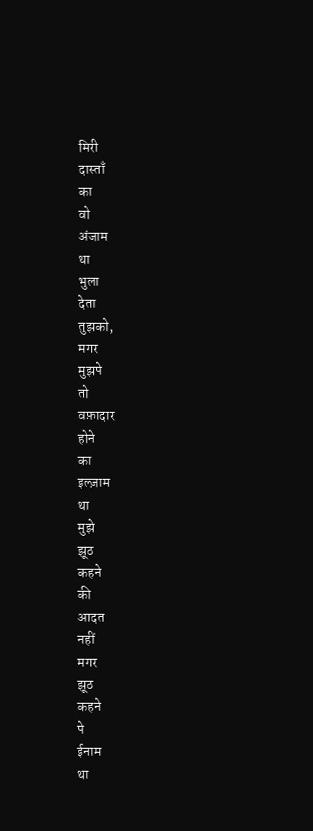मिरी
दास्ताँ
का
वो
अंजाम
था
भुला
देता
तुझको,
मगर
मुझपे
तो
वफ़ादार
होने
का
इल्ज़ाम
था
मुझे
झूठ
कहने
की
आदत
नहीं
मगर
झूठ
कहने
पे
ईनाम
था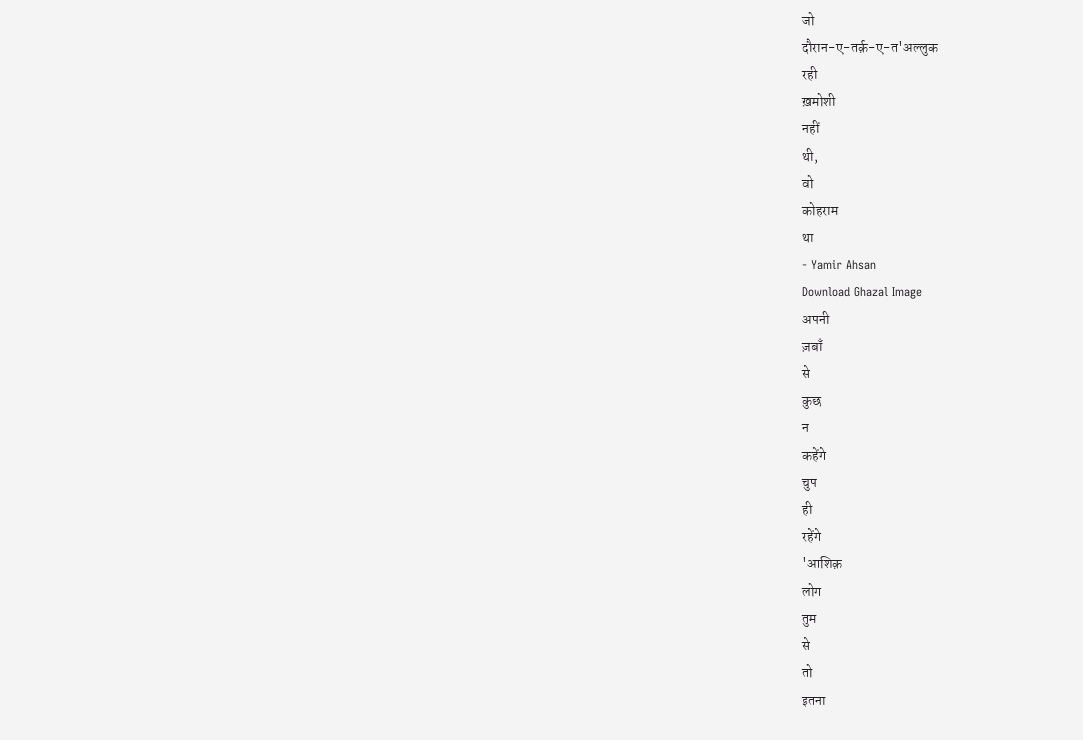जो
दौरान-ए-तर्क़-ए-त'अल्लुक
रही
ख़मोशी
नहीं
थी,
वो
कोहराम
था
- Yamir Ahsan
Download Ghazal Image
अपनी
ज़बाँ
से
कुछ
न
कहेंगे
चुप
ही
रहेंगे
'आशिक़
लोग
तुम
से
तो
इतना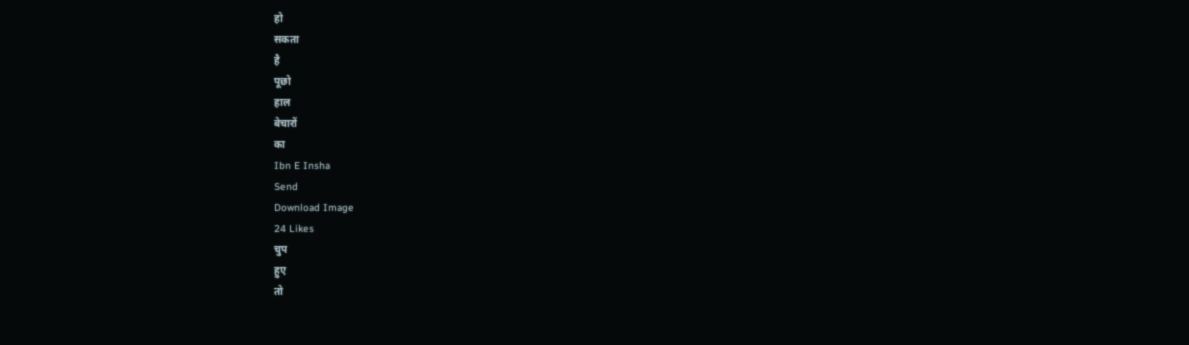हो
सकता
है
पूछो
हाल
बेचारों
का
Ibn E Insha
Send
Download Image
24 Likes
चुप
हुए
तो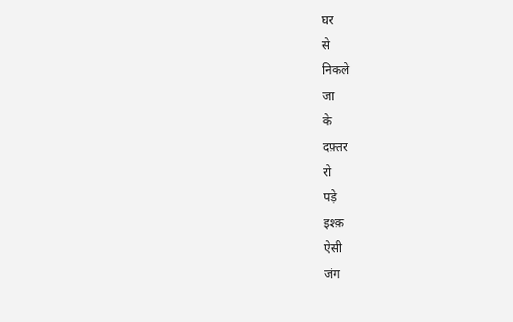घर
से
निकले
जा
के
दफ़्तर
रो
पड़े
इश्क़
ऐसी
जंग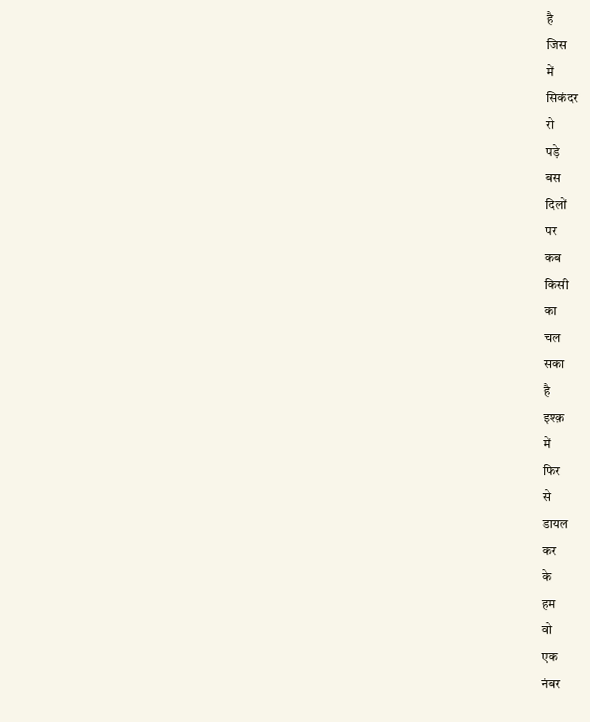है
जिस
में
सिकंदर
रो
पड़े
बस
दिलों
पर
कब
किसी
का
चल
सका
है
इश्क़
में
फिर
से
डायल
कर
के
हम
वो
एक
नंबर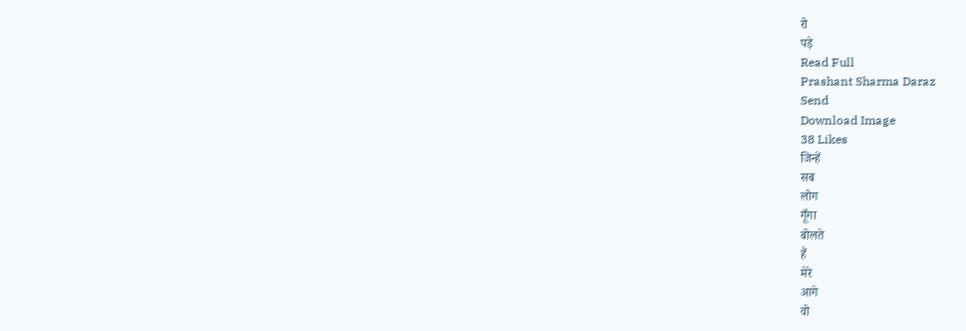रो
पड़े
Read Full
Prashant Sharma Daraz
Send
Download Image
38 Likes
जिन्हें
सब
लोग
गूँगा
बोलते
हैं
मेरे
आगे
वो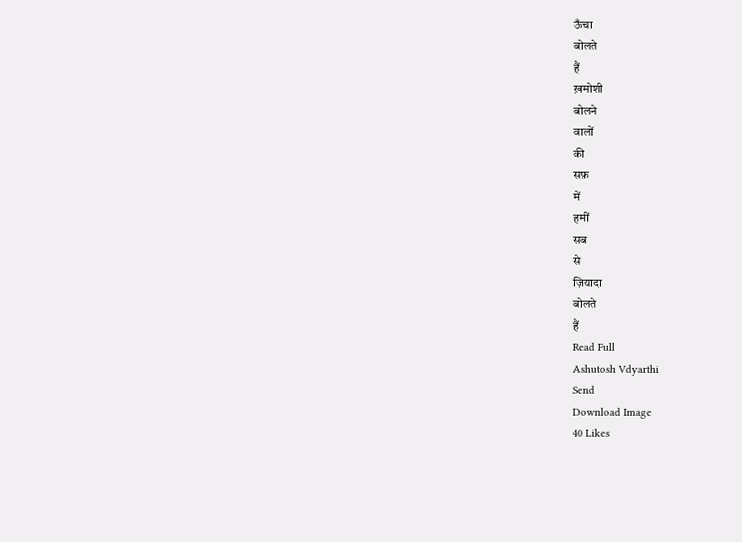ऊँचा
बोलते
हैं
ख़मोशी
बोलने
वालों
की
सफ़
में
हमीं
सब
से
ज़ियादा
बोलते
हैं
Read Full
Ashutosh Vdyarthi
Send
Download Image
40 Likes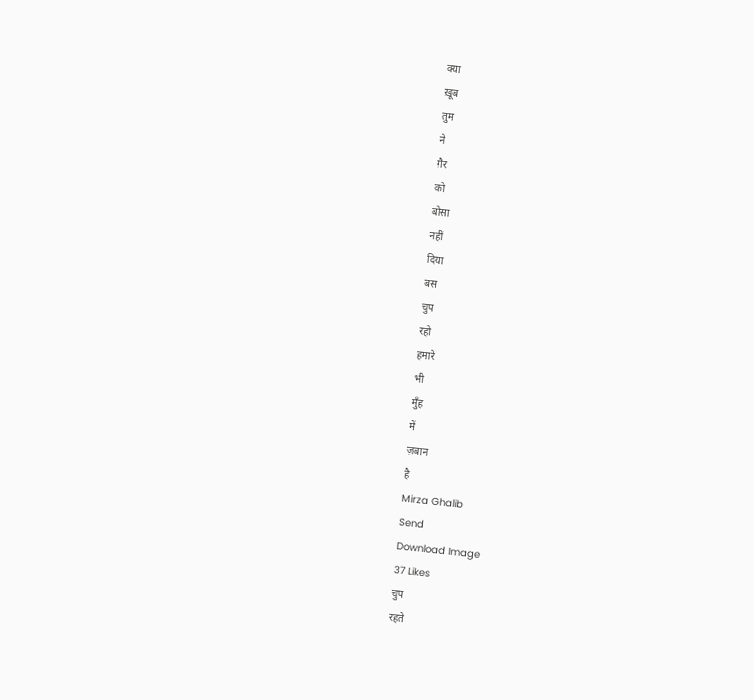क्या
ख़ूब
तुम
ने
ग़ैर
को
बोसा
नहीं
दिया
बस
चुप
रहो
हमारे
भी
मुँह
में
ज़बान
है
Mirza Ghalib
Send
Download Image
37 Likes
चुप
रहते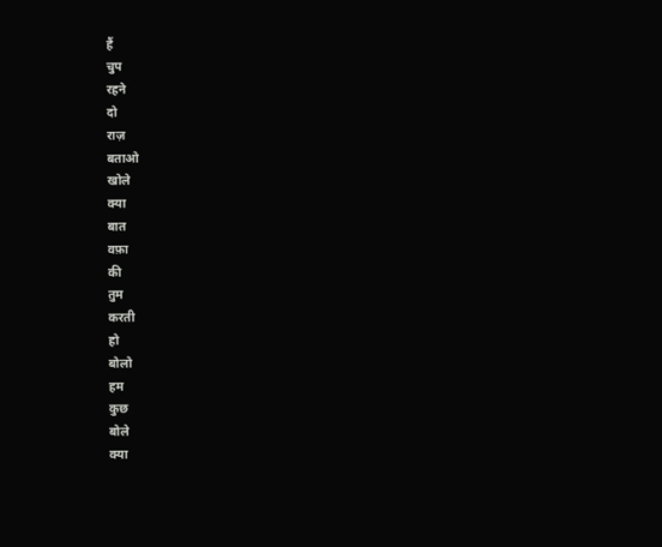हैं
चुप
रहने
दो
राज़
बताओ
खोले
क्या
बात
वफ़ा
की
तुम
करती
हो
बोलो
हम
कुछ
बोले
क्या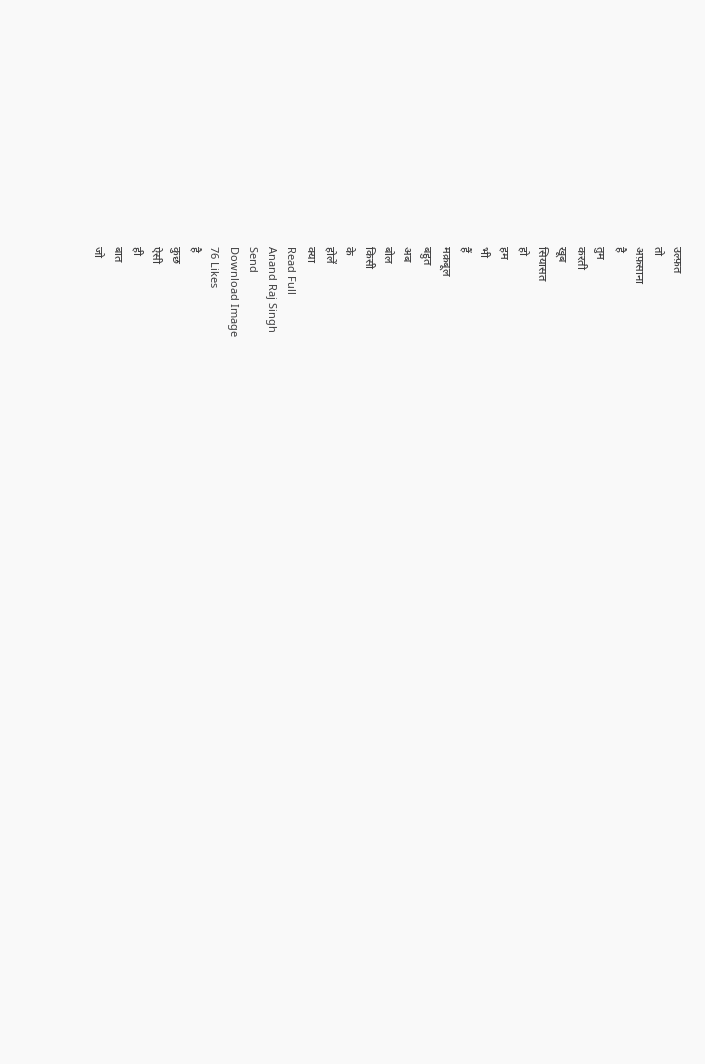उल्फ़त
तो
अफ़साना
है
तुम
करती
खूब
सियासत
हो
हम
भी
हैं
मक़बूल
बहुत
अब
बोल
किसी
के
होलें
क्या
Read Full
Anand Raj Singh
Send
Download Image
76 Likes
है
कुछ
ऐसी
ही
बात
जो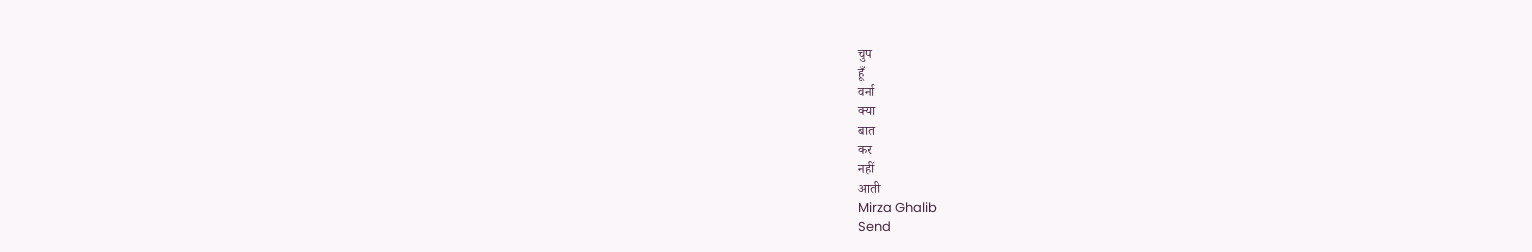चुप
हूँ
वर्ना
क्या
बात
कर
नहीं
आती
Mirza Ghalib
Send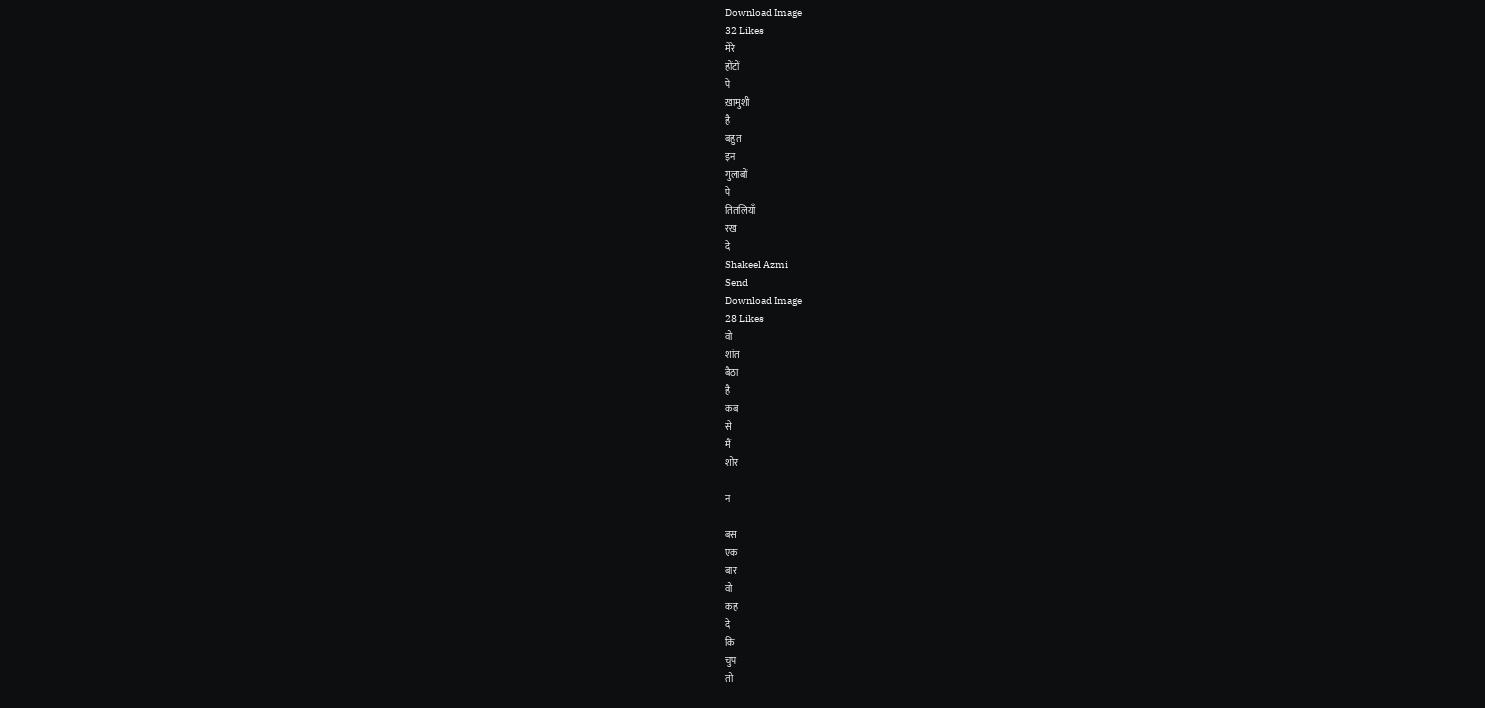Download Image
32 Likes
मेरे
होंटों
पे
ख़ामुशी
है
बहुत
इन
गुलाबों
पे
तितलियाँ
रख
दे
Shakeel Azmi
Send
Download Image
28 Likes
वो
शांत
बैठा
है
कब
से
मैं
शोर

न

बस
एक
बार
वो
कह
दे
कि
चुप
तो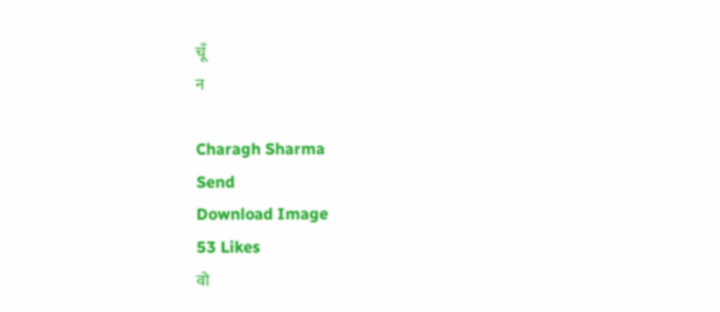चूँ
न

Charagh Sharma
Send
Download Image
53 Likes
वो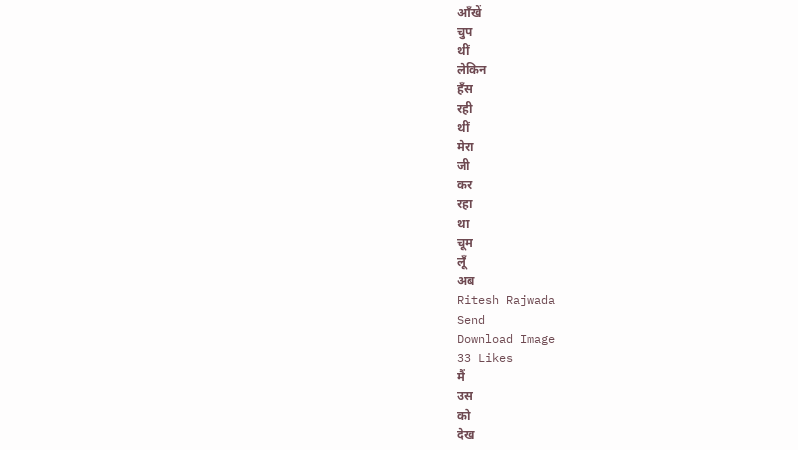आँखें
चुप
थीं
लेकिन
हँस
रही
थीं
मेरा
जी
कर
रहा
था
चूम
लूँ
अब
Ritesh Rajwada
Send
Download Image
33 Likes
मैं
उस
को
देख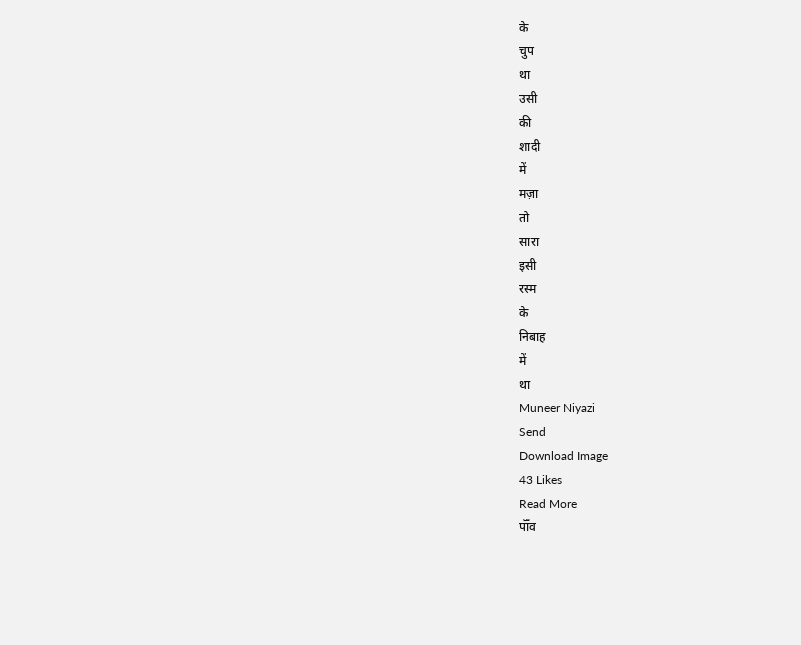के
चुप
था
उसी
की
शादी
में
मज़ा
तो
सारा
इसी
रस्म
के
निबाह
में
था
Muneer Niyazi
Send
Download Image
43 Likes
Read More
पॉँव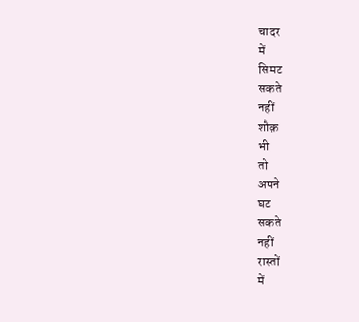चादर
में
सिमट
सकते
नहीं
शौक़
भी
तो
अपने
घट
सकते
नहीं
रास्तों
में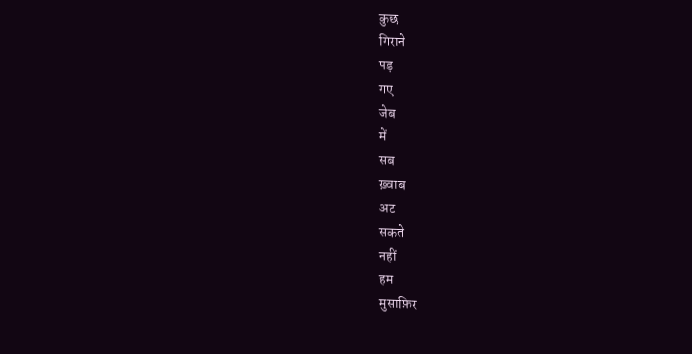कुछ
गिराने
पड़
गए
जेब
में
सब
ख़्वाब
अट
सकते
नहीं
हम
मुसाफ़िर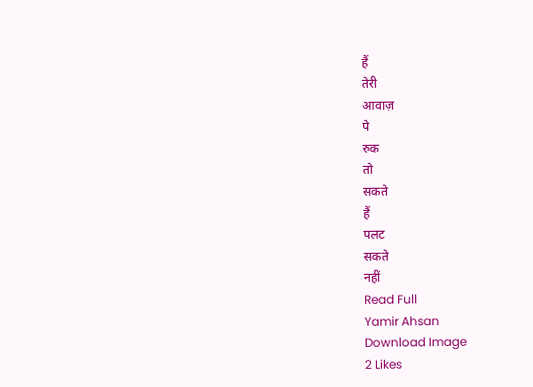हैं
तेरी
आवाज़
पे
रुक
तो
सकते
हैं
पलट
सकते
नहीं
Read Full
Yamir Ahsan
Download Image
2 Likes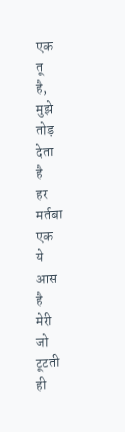एक
तू
है,
मुझे
तोड़
देता
है
हर
मर्तबा
एक
ये
आस
है
मेरी
जो
टूटती
ही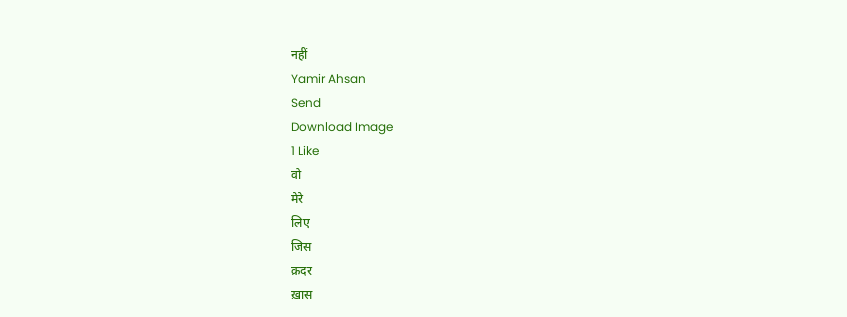नहीं
Yamir Ahsan
Send
Download Image
1 Like
वो
मेरे
लिए
जिस
क़दर
ख़ास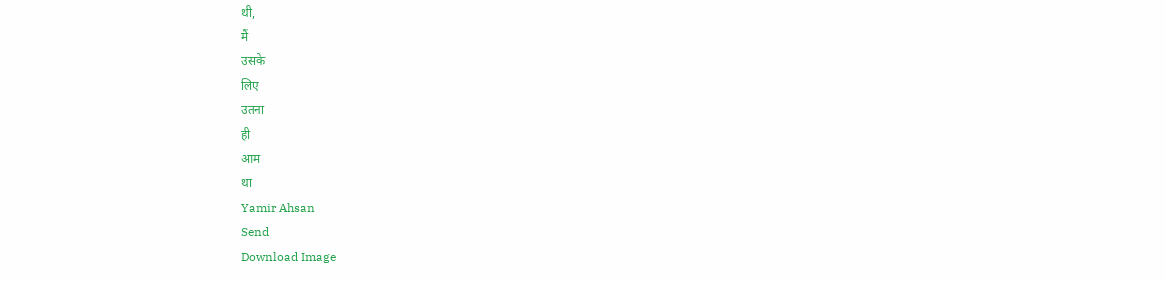थी,
मैं
उसके
लिए
उतना
ही
आम
था
Yamir Ahsan
Send
Download Image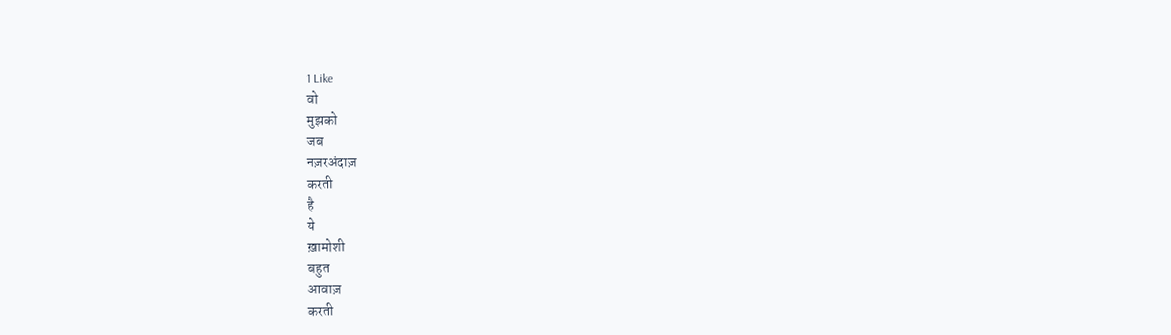1 Like
वो
मुझको
जब
नज़रअंदाज़
करती
है
ये
ख़ामोशी
बहुत
आवाज़
करती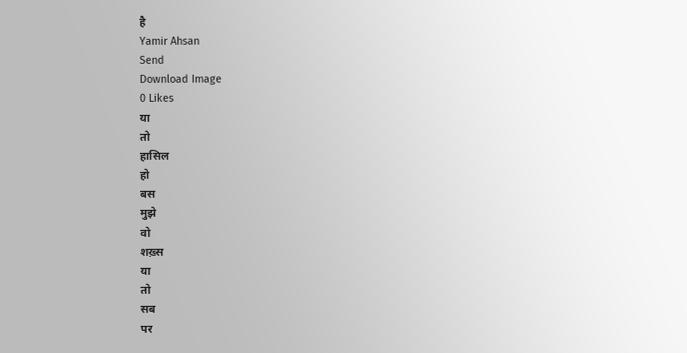है
Yamir Ahsan
Send
Download Image
0 Likes
या
तो
हासिल
हो
बस
मुझे
वो
शख़्स
या
तो
सब
पर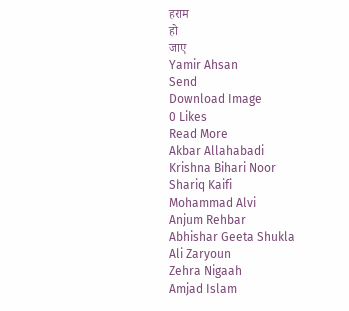हराम
हो
जाए
Yamir Ahsan
Send
Download Image
0 Likes
Read More
Akbar Allahabadi
Krishna Bihari Noor
Shariq Kaifi
Mohammad Alvi
Anjum Rehbar
Abhishar Geeta Shukla
Ali Zaryoun
Zehra Nigaah
Amjad Islam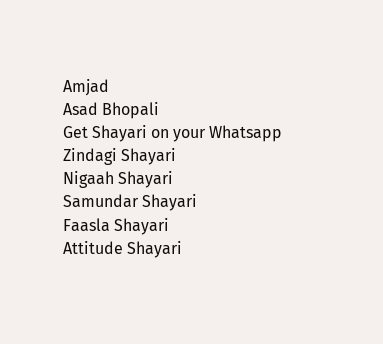Amjad
Asad Bhopali
Get Shayari on your Whatsapp
Zindagi Shayari
Nigaah Shayari
Samundar Shayari
Faasla Shayari
Attitude Shayari